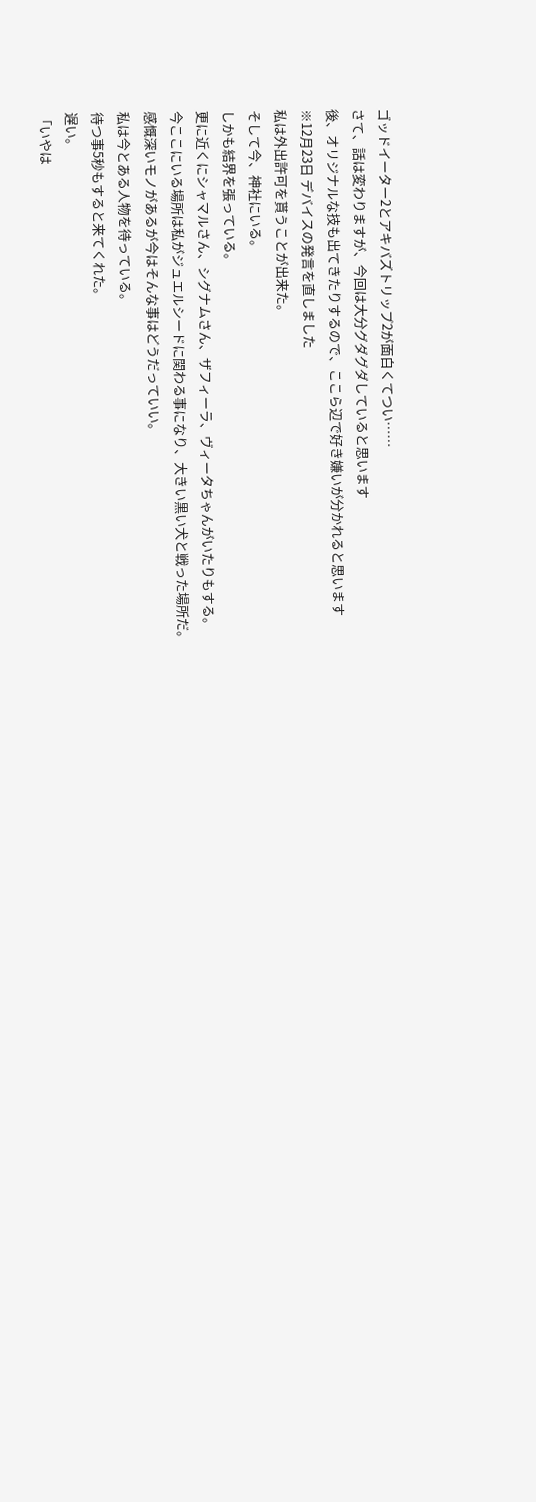ゴッドイーター2とアキバズトリップ2が面白くてつい……
さて、話は変わりますが、今回は大分グダグダしていると思います
後、オリジナルな技も出てきたりするので、ここら辺で好き嫌いが分かれると思います
※12月23日 デバイスの発言を直しました
私は外出許可を貰うことが出来た。
そして今、神社にいる。
しかも結界を張っている。
更に近くにシャマルさん、シグナムさん、ザフィーラ、ヴィータちゃんがいたりもする。
今ここにいる場所は私がジュエルシードに関わる事になり、大きい黒い犬と戦った場所だ。
感慨深いモノがあるが今はそんな事はどうだっていい。
私は今とある人物を待っている。
待つ事5秒もすると来てくれた。
遅い。
「いやは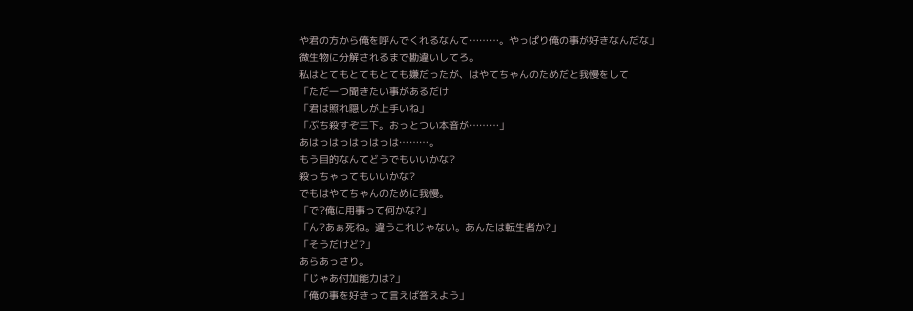や君の方から俺を呼んでくれるなんて………。やっぱり俺の事が好きなんだな」
微生物に分解されるまで勘違いしてろ。
私はとてもとてもとても嫌だったが、はやてちゃんのためだと我慢をして
「ただ一つ聞きたい事があるだけ
「君は照れ隠しが上手いね」
「ぶち殺すぞ三下。おっとつい本音が………」
あはっはっはっはっは………。
もう目的なんてどうでもいいかな?
殺っちゃってもいいかな?
でもはやてちゃんのために我慢。
「で?俺に用事って何かな?」
「ん?あぁ死ね。違うこれじゃない。あんたは転生者か?」
「そうだけど?」
あらあっさり。
「じゃあ付加能力は?」
「俺の事を好きって言えば答えよう」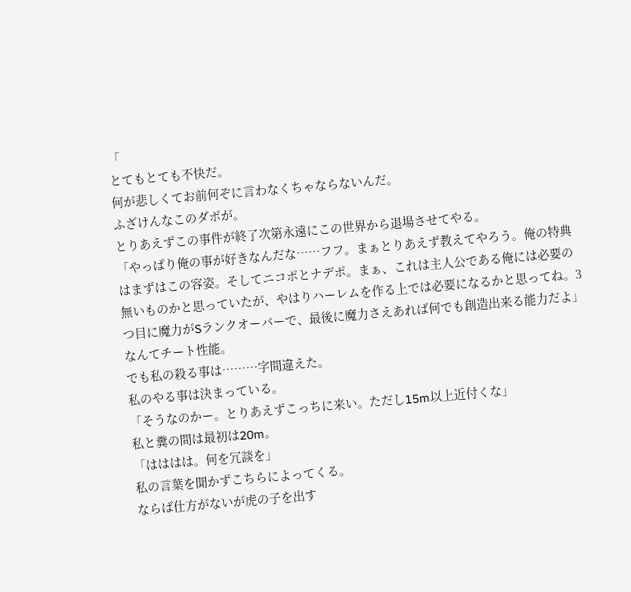「
とてもとても不快だ。
何が悲しくてお前何ぞに言わなくちゃならないんだ。
ふざけんなこのダボが。
とりあえずこの事件が終了次第永遠にこの世界から退場させてやる。
「やっぱり俺の事が好きなんだな……フフ。まぁとりあえず教えてやろう。俺の特典はまずはこの容姿。そしてニコポとナデポ。まぁ、これは主人公である俺には必要の無いものかと思っていたが、やはりハーレムを作る上では必要になるかと思ってね。3つ目に魔力がSランクオーバーで、最後に魔力さえあれば何でも創造出来る能力だよ」
なんてチート性能。
でも私の殺る事は………字間違えた。
私のやる事は決まっている。
「そうなのかー。とりあえずこっちに来い。ただし15m以上近付くな」
私と糞の間は最初は20m。
「はははは。何を冗談を」
私の言葉を聞かずこちらによってくる。
ならば仕方がないが虎の子を出す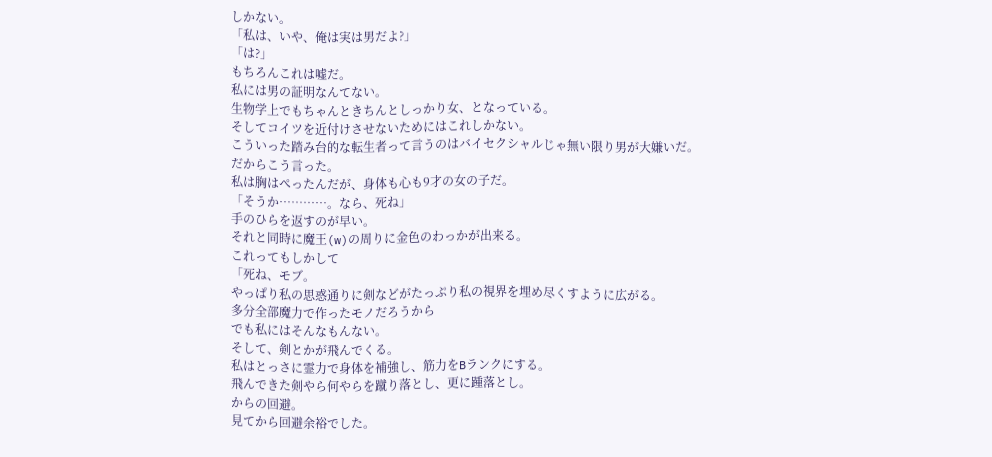しかない。
「私は、いや、俺は実は男だよ?」
「は?」
もちろんこれは嘘だ。
私には男の証明なんてない。
生物学上でもちゃんときちんとしっかり女、となっている。
そしてコイツを近付けさせないためにはこれしかない。
こういった踏み台的な転生者って言うのはバイセクシャルじゃ無い限り男が大嫌いだ。
だからこう言った。
私は胸はぺったんだが、身体も心も9才の女の子だ。
「そうか…………。なら、死ね」
手のひらを返すのが早い。
それと同時に魔王(w)の周りに金色のわっかが出来る。
これってもしかして
「死ね、モブ。
やっぱり私の思惑通りに剣などがたっぷり私の視界を埋め尽くすように広がる。
多分全部魔力で作ったモノだろうから
でも私にはそんなもんない。
そして、剣とかが飛んでくる。
私はとっさに霊力で身体を補強し、筋力をBランクにする。
飛んできた剣やら何やらを蹴り落とし、更に踵落とし。
からの回避。
見てから回避余裕でした。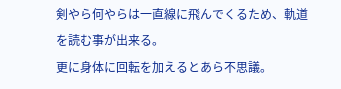剣やら何やらは一直線に飛んでくるため、軌道を読む事が出来る。
更に身体に回転を加えるとあら不思議。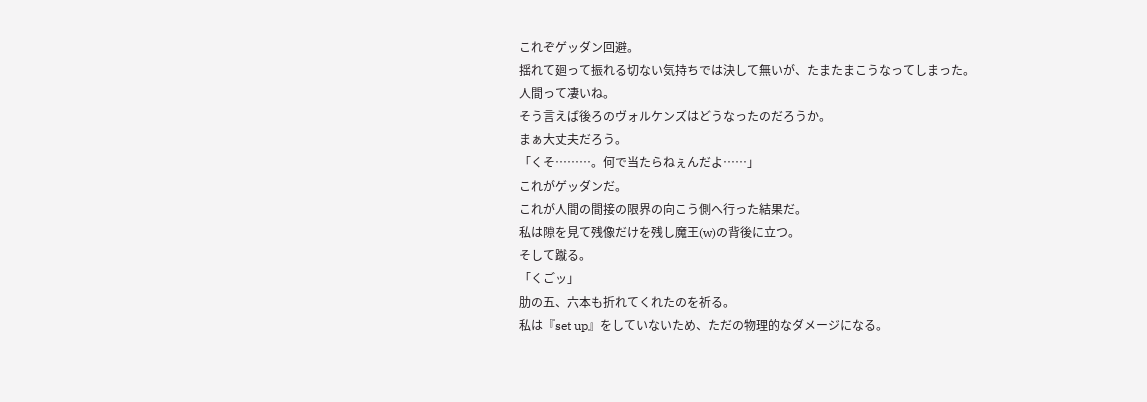これぞゲッダン回避。
揺れて廻って振れる切ない気持ちでは決して無いが、たまたまこうなってしまった。
人間って凄いね。
そう言えば後ろのヴォルケンズはどうなったのだろうか。
まぁ大丈夫だろう。
「くそ………。何で当たらねぇんだよ……」
これがゲッダンだ。
これが人間の間接の限界の向こう側へ行った結果だ。
私は隙を見て残像だけを残し魔王(w)の背後に立つ。
そして蹴る。
「くごッ」
肋の五、六本も折れてくれたのを祈る。
私は『set up』をしていないため、ただの物理的なダメージになる。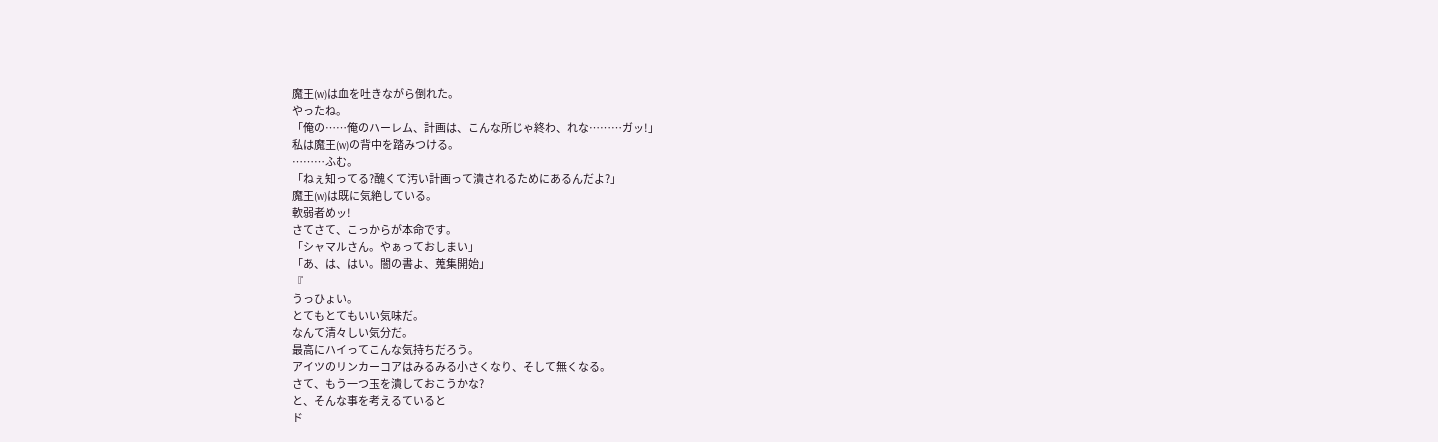魔王(w)は血を吐きながら倒れた。
やったね。
「俺の……俺のハーレム、計画は、こんな所じゃ終わ、れな………ガッ!」
私は魔王(w)の背中を踏みつける。
………ふむ。
「ねぇ知ってる?醜くて汚い計画って潰されるためにあるんだよ?」
魔王(w)は既に気絶している。
軟弱者めッ!
さてさて、こっからが本命です。
「シャマルさん。やぁっておしまい」
「あ、は、はい。闇の書よ、蒐集開始」
『
うっひょい。
とてもとてもいい気味だ。
なんて清々しい気分だ。
最高にハイってこんな気持ちだろう。
アイツのリンカーコアはみるみる小さくなり、そして無くなる。
さて、もう一つ玉を潰しておこうかな?
と、そんな事を考えるていると
ド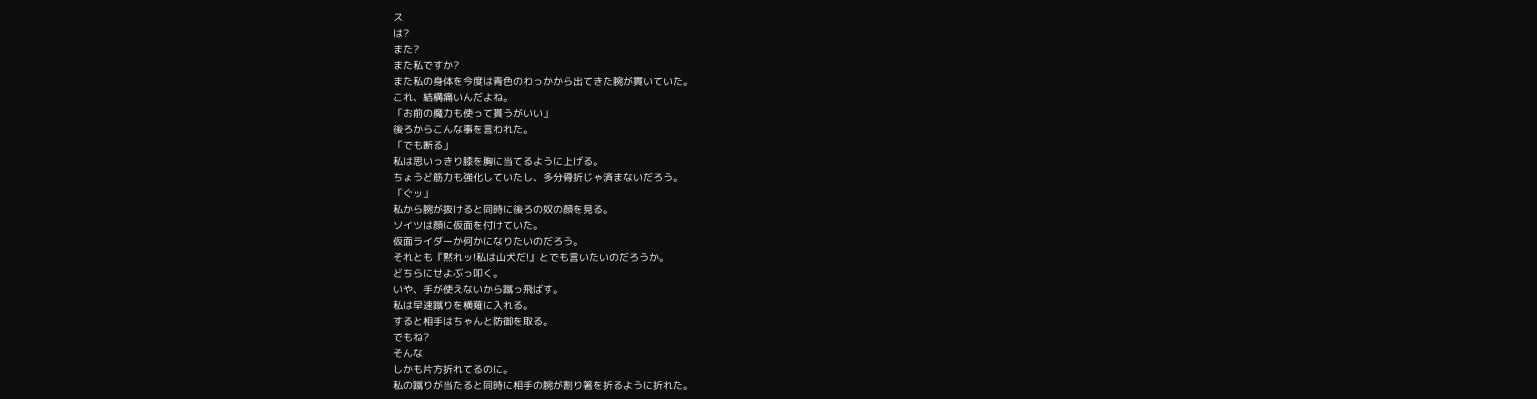ス
は?
また?
また私ですか?
また私の身体を今度は青色のわっかから出てきた腕が貫いていた。
これ、結構痛いんだよね。
「お前の魔力も使って貰うがいい」
後ろからこんな事を言われた。
「でも断る」
私は思いっきり膝を胸に当てるように上げる。
ちょうど筋力も強化していたし、多分骨折じゃ済まないだろう。
「ぐッ」
私から腕が抜けると同時に後ろの奴の顔を見る。
ソイツは顔に仮面を付けていた。
仮面ライダーか何かになりたいのだろう。
それとも『黙れッ!私は山犬だ!』とでも言いたいのだろうか。
どちらにせよぶっ叩く。
いや、手が使えないから蹴っ飛ばす。
私は早速蹴りを横薙に入れる。
すると相手はちゃんと防御を取る。
でもね?
そんな
しかも片方折れてるのに。
私の蹴りが当たると同時に相手の腕が割り箸を折るように折れた。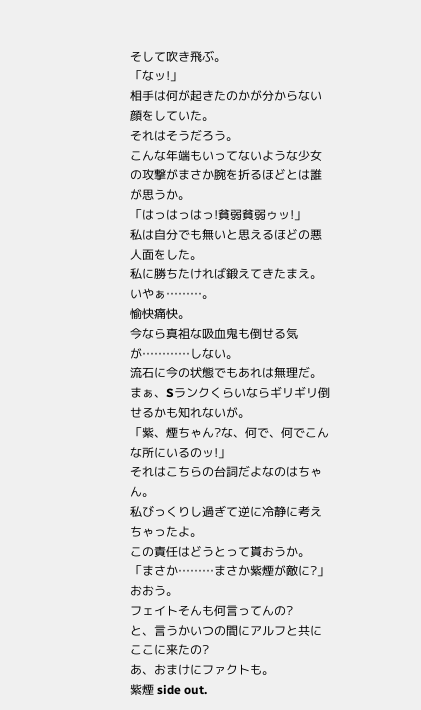そして吹き飛ぶ。
「なッ!」
相手は何が起きたのかが分からない顔をしていた。
それはそうだろう。
こんな年端もいってないような少女の攻撃がまさか腕を折るほどとは誰が思うか。
「はっはっはっ!貧弱貧弱ゥッ!」
私は自分でも無いと思えるほどの悪人面をした。
私に勝ちたければ鍛えてきたまえ。
いやぁ………。
愉快痛快。
今なら真祖な吸血鬼も倒せる気が…………しない。
流石に今の状態でもあれは無理だ。
まぁ、Sランクくらいならギリギリ倒せるかも知れないが。
「紫、煙ちゃん?な、何で、何でこんな所にいるのッ!」
それはこちらの台詞だよなのはちゃん。
私びっくりし過ぎて逆に冷静に考えちゃったよ。
この責任はどうとって貰おうか。
「まさか………まさか紫煙が敵に?」
おおう。
フェイトそんも何言ってんの?
と、言うかいつの間にアルフと共にここに来たの?
あ、おまけにファクトも。
紫煙 side out.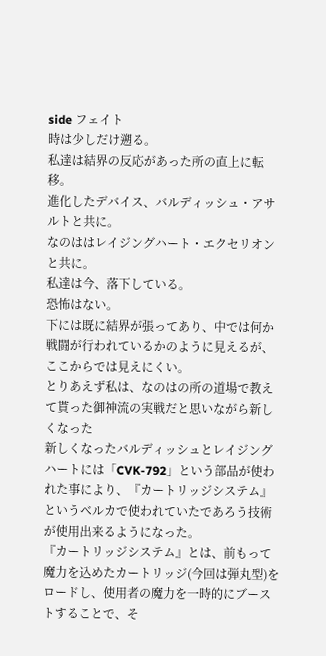side フェイト
時は少しだけ遡る。
私達は結界の反応があった所の直上に転移。
進化したデバイス、バルディッシュ・アサルトと共に。
なのははレイジングハート・エクセリオンと共に。
私達は今、落下している。
恐怖はない。
下には既に結界が張ってあり、中では何か戦闘が行われているかのように見えるが、ここからでは見えにくい。
とりあえず私は、なのはの所の道場で教えて貰った御神流の実戦だと思いながら新しくなった
新しくなったバルディッシュとレイジングハートには「CVK-792」という部品が使われた事により、『カートリッジシステム』というベルカで使われていたであろう技術が使用出来るようになった。
『カートリッジシステム』とは、前もって魔力を込めたカートリッジ(今回は弾丸型)をロードし、使用者の魔力を一時的にブーストすることで、そ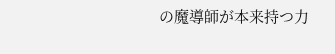の魔導師が本来持つ力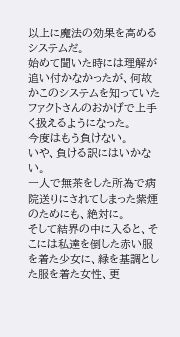以上に魔法の効果を高めるシステムだ。
始めて聞いた時には理解が追い付かなかったが、何故かこのシステムを知っていたファクトさんのおかげで上手く扱えるようになった。
今度はもう負けない。
いや、負ける訳にはいかない。
一人で無茶をした所為で病院送りにされてしまった紫煙のためにも、絶対に。
そして結界の中に入ると、そこには私達を倒した赤い服を着た少女に、緑を基調とした服を着た女性、更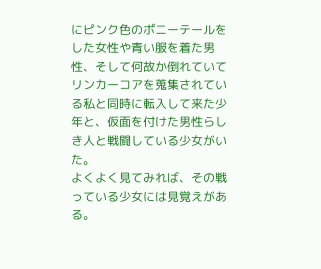にピンク色のポニーテールをした女性や青い服を着た男性、そして何故か倒れていてリンカーコアを蒐集されている私と同時に転入して来た少年と、仮面を付けた男性らしき人と戦闘している少女がいた。
よくよく見てみれば、その戦っている少女には見覚えがある。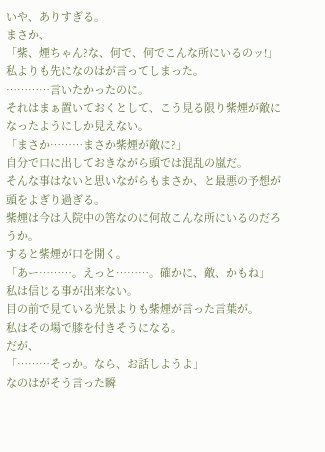いや、ありすぎる。
まさか、
「紫、煙ちゃん?な、何で、何でこんな所にいるのッ!」
私よりも先になのはが言ってしまった。
…………言いたかったのに。
それはまぁ置いておくとして、こう見る限り紫煙が敵になったようにしか見えない。
「まさか………まさか紫煙が敵に?」
自分で口に出しておきながら頭では混乱の嵐だ。
そんな事はないと思いながらもまさか、と最悪の予想が頭をよぎり過ぎる。
紫煙は今は入院中の筈なのに何故こんな所にいるのだろうか。
すると紫煙が口を開く。
「あー………。えっと………。確かに、敵、かもね」
私は信じる事が出来ない。
目の前で見ている光景よりも紫煙が言った言葉が。
私はその場で膝を付きそうになる。
だが、
「………そっか。なら、お話しようよ」
なのはがそう言った瞬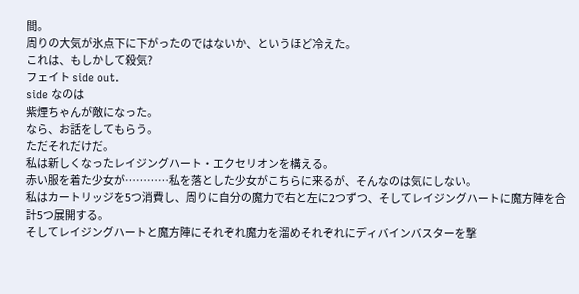間。
周りの大気が氷点下に下がったのではないか、というほど冷えた。
これは、もしかして殺気?
フェイト side out.
side なのは
紫煙ちゃんが敵になった。
なら、お話をしてもらう。
ただそれだけだ。
私は新しくなったレイジングハート・エクセリオンを構える。
赤い服を着た少女が…………私を落とした少女がこちらに来るが、そんなのは気にしない。
私はカートリッジを5つ消費し、周りに自分の魔力で右と左に2つずつ、そしてレイジングハートに魔方陣を合計5つ展開する。
そしてレイジングハートと魔方陣にそれぞれ魔力を溜めそれぞれにディバインバスターを撃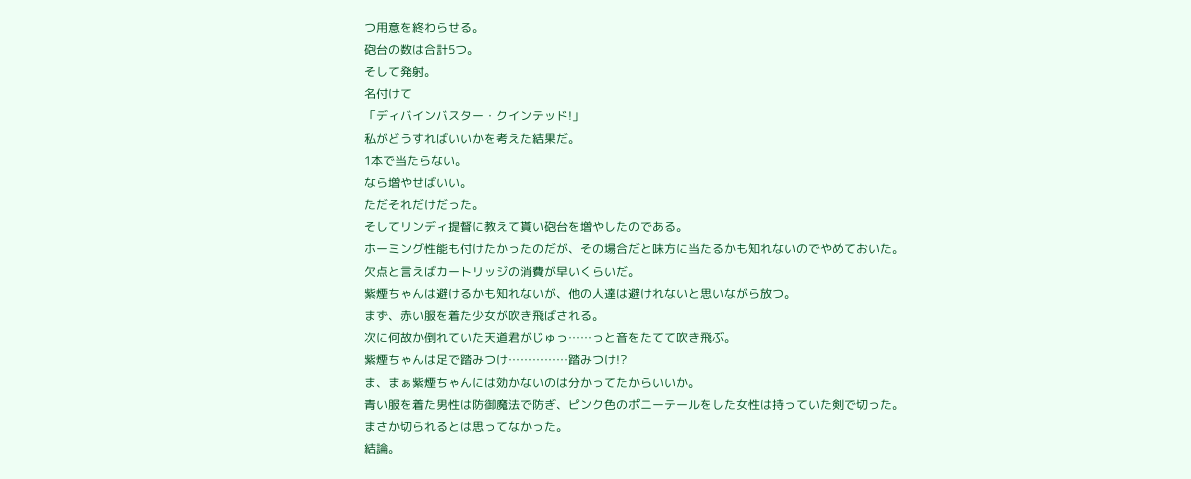つ用意を終わらせる。
砲台の数は合計5つ。
そして発射。
名付けて
「ディバインバスター・クインテッド!」
私がどうすればいいかを考えた結果だ。
1本で当たらない。
なら増やせばいい。
ただそれだけだった。
そしてリンディ提督に教えて貰い砲台を増やしたのである。
ホーミング性能も付けたかったのだが、その場合だと味方に当たるかも知れないのでやめておいた。
欠点と言えばカートリッジの消費が早いくらいだ。
紫煙ちゃんは避けるかも知れないが、他の人達は避けれないと思いながら放つ。
まず、赤い服を着た少女が吹き飛ばされる。
次に何故か倒れていた天道君がじゅっ……っと音をたてて吹き飛ぶ。
紫煙ちゃんは足で踏みつけ……………踏みつけ!?
ま、まぁ紫煙ちゃんには効かないのは分かってたからいいか。
青い服を着た男性は防御魔法で防ぎ、ピンク色のポニーテールをした女性は持っていた剣で切った。
まさか切られるとは思ってなかった。
結論。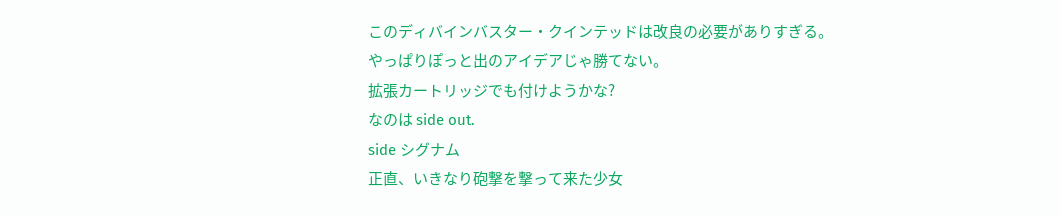このディバインバスター・クインテッドは改良の必要がありすぎる。
やっぱりぽっと出のアイデアじゃ勝てない。
拡張カートリッジでも付けようかな?
なのは side out.
side シグナム
正直、いきなり砲撃を撃って来た少女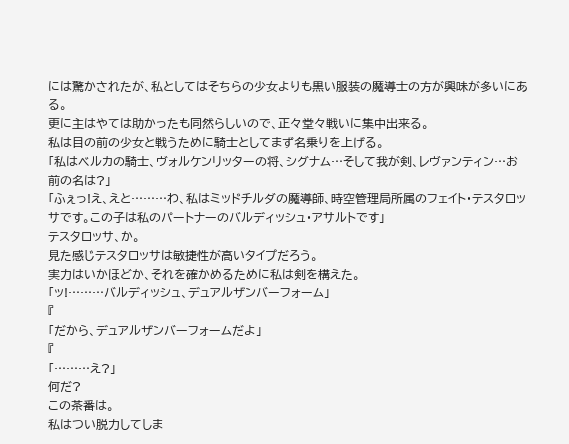には驚かされたが、私としてはそちらの少女よりも黒い服装の魔導士の方が興味が多いにある。
更に主はやては助かったも同然らしいので、正々堂々戦いに集中出来る。
私は目の前の少女と戦うために騎士としてまず名乗りを上げる。
「私はベルカの騎士、ヴォルケンリッターの将、シグナム…そして我が剣、レヴァンティン…お前の名は?」
「ふぇっ!え、えと………わ、私はミッドチルダの魔導師、時空管理局所属のフェイト・テスタロッサです。この子は私のパートナーのバルディッシュ・アサルトです」
テスタロッサ、か。
見た感じテスタロッサは敏捷性が高いタイプだろう。
実力はいかほどか、それを確かめるために私は剣を構えた。
「ッ!………バルディッシュ、デュアルザンバーフォーム」
『
「だから、デュアルザンバーフォームだよ」
『
「………え?」
何だ?
この茶番は。
私はつい脱力してしま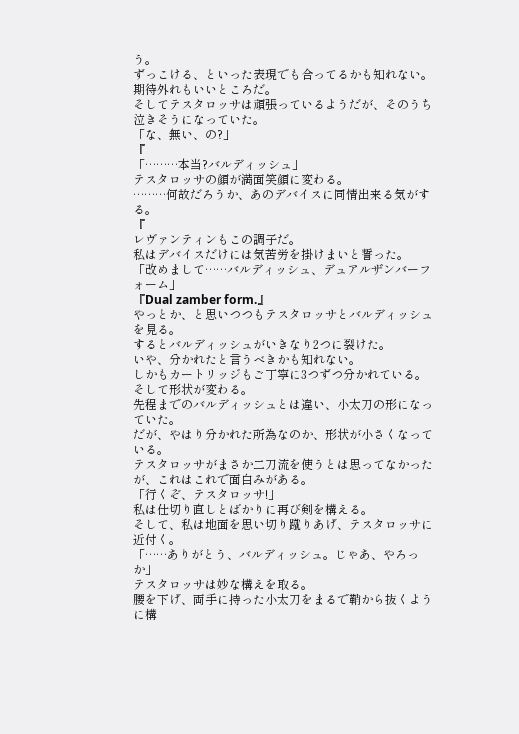う。
ずっこける、といった表現でも合ってるかも知れない。
期待外れもいいところだ。
そしてテスタロッサは頑張っているようだが、そのうち泣きそうになっていた。
「な、無い、の?」
『
「………本当?バルディッシュ」
テスタロッサの顔が満面笑顔に変わる。
………何故だろうか、あのデバイスに同情出来る気がする。
『
レヴァンティンもこの調子だ。
私はデバイスだけには気苦労を掛けまいと誓った。
「改めまして……バルディッシュ、デュアルザンバーフォーム」
『Dual zamber form.』
やっとか、と思いつつもテスタロッサとバルディッシュを見る。
するとバルディッシュがいきなり2つに裂けた。
いや、分かれたと言うべきかも知れない。
しかもカートリッジもご丁寧に3つずつ分かれている。
そして形状が変わる。
先程までのバルディッシュとは違い、小太刀の形になっていた。
だが、やはり分かれた所為なのか、形状が小さくなっている。
テスタロッサがまさか二刀流を使うとは思ってなかったが、これはこれで面白みがある。
「行くぞ、テスタロッサ!」
私は仕切り直しとばかりに再び剣を構える。
そして、私は地面を思い切り蹴りあげ、テスタロッサに近付く。
「……ありがとう、バルディッシュ。じゃあ、やろっか」
テスタロッサは妙な構えを取る。
腰を下げ、両手に持った小太刀をまるで鞘から抜くように構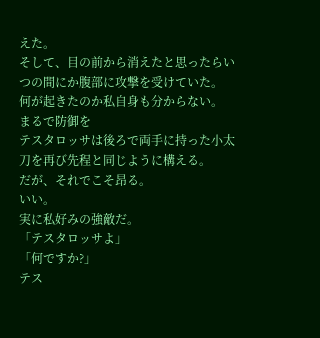えた。
そして、目の前から消えたと思ったらいつの間にか腹部に攻撃を受けていた。
何が起きたのか私自身も分からない。
まるで防御を
テスタロッサは後ろで両手に持った小太刀を再び先程と同じように構える。
だが、それでこそ昂る。
いい。
実に私好みの強敵だ。
「テスタロッサよ」
「何ですか?」
テス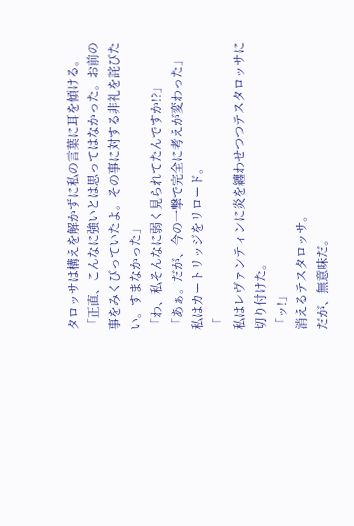タロッサは構えを解かずに私の言葉に耳を傾ける。
「正直、こんなに強いとは思ってはなかった。お前の事をみくびっていたよ。その事に対する非礼を詫びたい。すまなかった」
「わ、私そんなに弱く見られてたんですか!?」
「あぁ。だが、今の一撃で完全に考えが変わった」
私はカートリッジをリロード。
「
私はレヴァンティンに炎を纏わせつつテスタロッサに切り付けた。
「ッ!」
消えるテスタロッサ。
だが、無意味だ。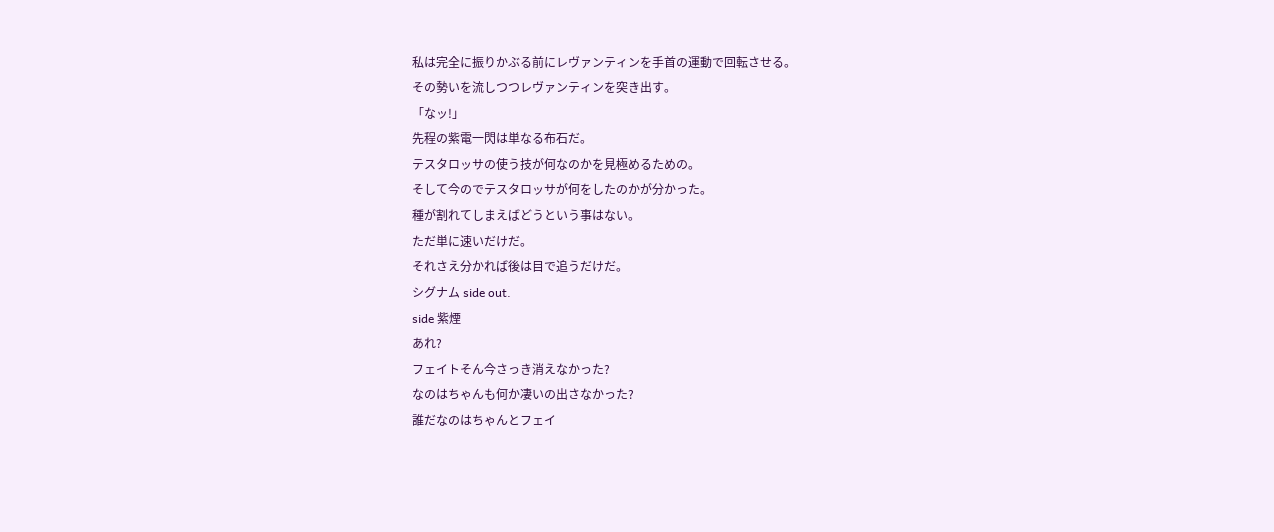私は完全に振りかぶる前にレヴァンティンを手首の運動で回転させる。
その勢いを流しつつレヴァンティンを突き出す。
「なッ!」
先程の紫電一閃は単なる布石だ。
テスタロッサの使う技が何なのかを見極めるための。
そして今のでテスタロッサが何をしたのかが分かった。
種が割れてしまえばどうという事はない。
ただ単に速いだけだ。
それさえ分かれば後は目で追うだけだ。
シグナム side out.
side 紫煙
あれ?
フェイトそん今さっき消えなかった?
なのはちゃんも何か凄いの出さなかった?
誰だなのはちゃんとフェイ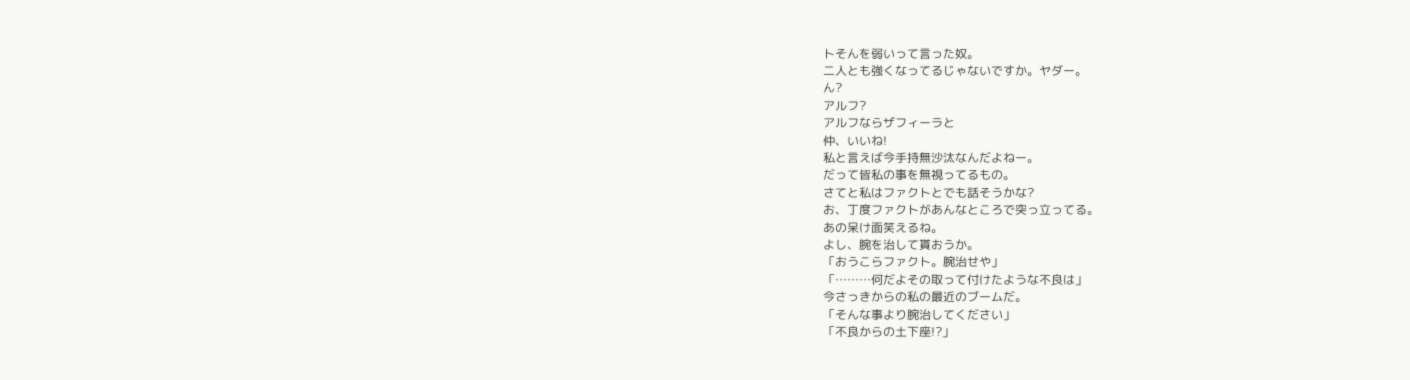トそんを弱いって言った奴。
二人とも強くなってるじゃないですか。ヤダー。
ん?
アルフ?
アルフならザフィーラと
仲、いいね!
私と言えば今手持無沙汰なんだよねー。
だって皆私の事を無視ってるもの。
さてと私はファクトとでも話そうかな?
お、丁度ファクトがあんなところで突っ立ってる。
あの呆け面笑えるね。
よし、腕を治して貰おうか。
「おうこらファクト。腕治せや」
「………何だよその取って付けたような不良は」
今さっきからの私の最近のブームだ。
「そんな事より腕治してください」
「不良からの土下座!?」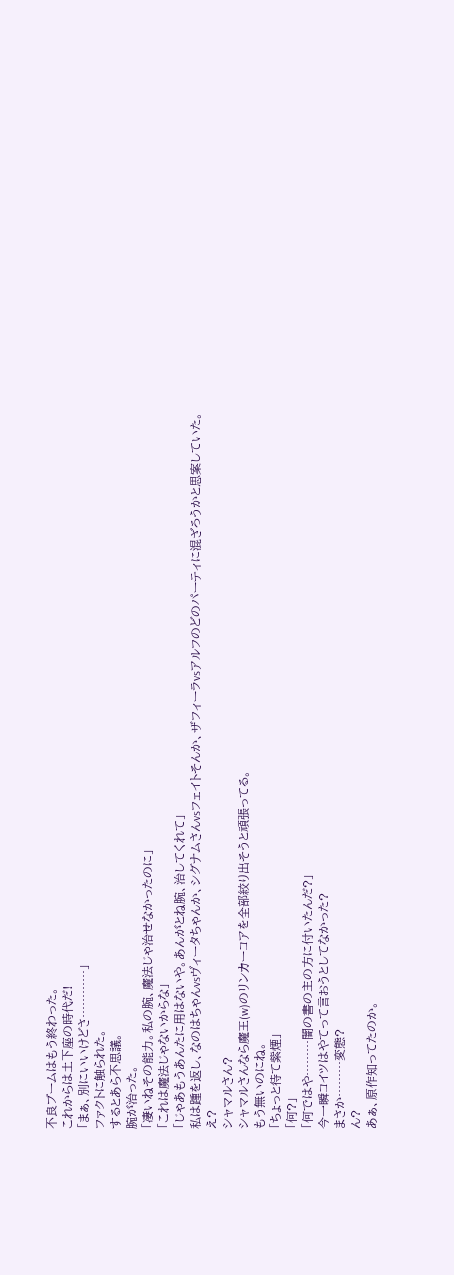不良ブームはもう終わった。
これからは土下座の時代だ!
「まぁ、別にいいけどさ…………」
ファクトに触られた。
するとあら不思議。
腕が治った。
「凄いねその能力。私の腕、魔法じゃ治せなかったのに」
「これは魔法じゃないからな」
「じゃあもうあんたに用はないや。あんがとね腕、治してくれて」
私は踵を返し、なのはちゃんvsヴィータちゃんか、シグナムさんvsフェイトそんか、ザフィーラvsアルフのどのパーティに混ざろうかと思案していた。
え?
シャマルさん?
シャマルさんなら魔王(w)のリンカーコアを全部絞り出そうと頑張ってる。
もう無いのにね。
「ちょっと待て紫煙」
「何?」
「何ではや………闇の書の主の方に付いたんだ?」
今一瞬コイツはやてって言おうとしてなかった?
まさか………変態?
ん?
あぁ、原作知ってたのか。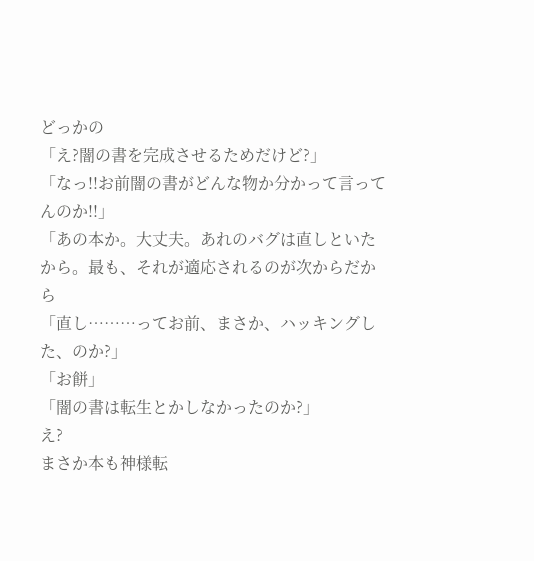どっかの
「え?闇の書を完成させるためだけど?」
「なっ!!お前闇の書がどんな物か分かって言ってんのか!!」
「あの本か。大丈夫。あれのバグは直しといたから。最も、それが適応されるのが次からだから
「直し………ってお前、まさか、ハッキングした、のか?」
「お餅」
「闇の書は転生とかしなかったのか?」
え?
まさか本も神様転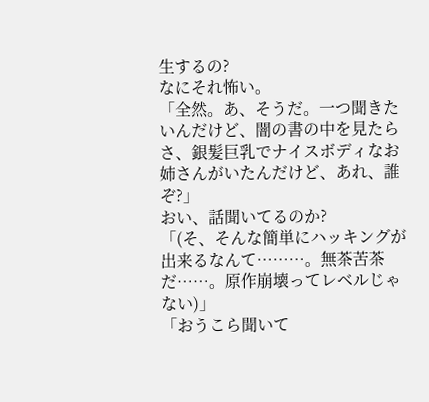生するの?
なにそれ怖い。
「全然。あ、そうだ。一つ聞きたいんだけど、闇の書の中を見たらさ、銀髪巨乳でナイスボディなお姉さんがいたんだけど、あれ、誰ぞ?」
おい、話聞いてるのか?
「(そ、そんな簡単にハッキングが出来るなんて………。無茶苦茶だ……。原作崩壊ってレベルじゃない)」
「おうこら聞いて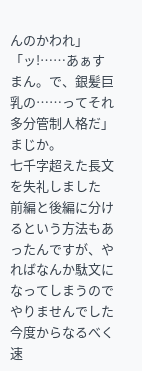んのかわれ」
「ッ!……あぁすまん。で、銀髪巨乳の……ってそれ多分管制人格だ」
まじか。
七千字超えた長文を失礼しました
前編と後編に分けるという方法もあったんですが、やればなんか駄文になってしまうのでやりませんでした
今度からなるべく速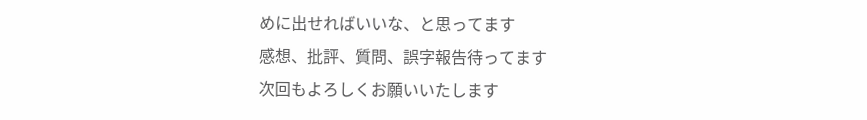めに出せればいいな、と思ってます
感想、批評、質問、誤字報告待ってます
次回もよろしくお願いいたします